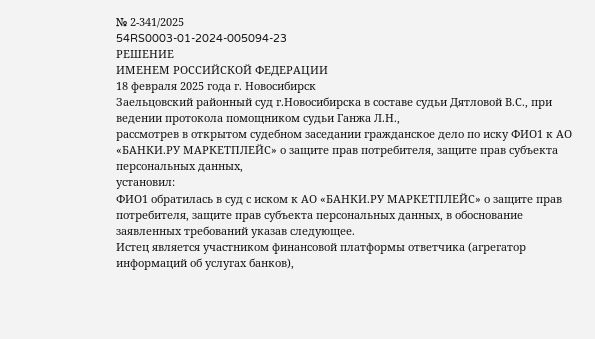№ 2-341/2025
54RS0003-01-2024-005094-23
РЕШЕНИЕ
ИМЕНЕМ РОССИЙСКОЙ ФЕДЕРАЦИИ
18 февраля 2025 года г. Новосибирск
Заельцовский районный суд г.Новосибирска в составе судьи Дятловой В.С., при ведении протокола помощником судьи Ганжа Л.Н.,
рассмотрев в открытом судебном заседании гражданское дело по иску ФИО1 к АО «БАНКИ.РУ МАРКЕТПЛЕЙС» о защите прав потребителя, защите прав субъекта персональных данных,
установил:
ФИО1 обратилась в суд с иском к АО «БАНКИ.РУ МАРКЕТПЛЕЙС» о защите прав потребителя, защите прав субъекта персональных данных, в обоснование заявленных требований указав следующее.
Истец является участником финансовой платформы ответчика (агрегатор информаций об услугах банков),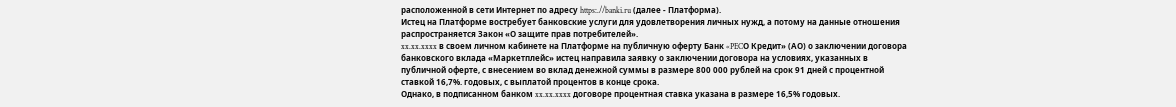расположенной в сети Интернет по адресу https:.//banki.ru (далее - Платформа).
Истец на Платформе востребует банковские услуги для удовлетворения личных нужд, а потому на данные отношения распространяется Закон «О защите прав потребителей».
xx.xx.xxxx в своем личном кабинете на Платформе на публичную оферту Банк «PECО Кредит» (АО) о заключении договора банковского вклада «Маркетплейс» истец направила заявку о заключении договора на условиях, указанных в публичной оферте, с внесением во вклад денежной суммы в размере 800 000 рублей на срок 91 дней с процентной ставкой 16,7%. годовых, с выплатой процентов в конце срока.
Однако, в подписанном банком xx.xx.xxxx договоре процентная ставка указана в размере 16,5% годовых.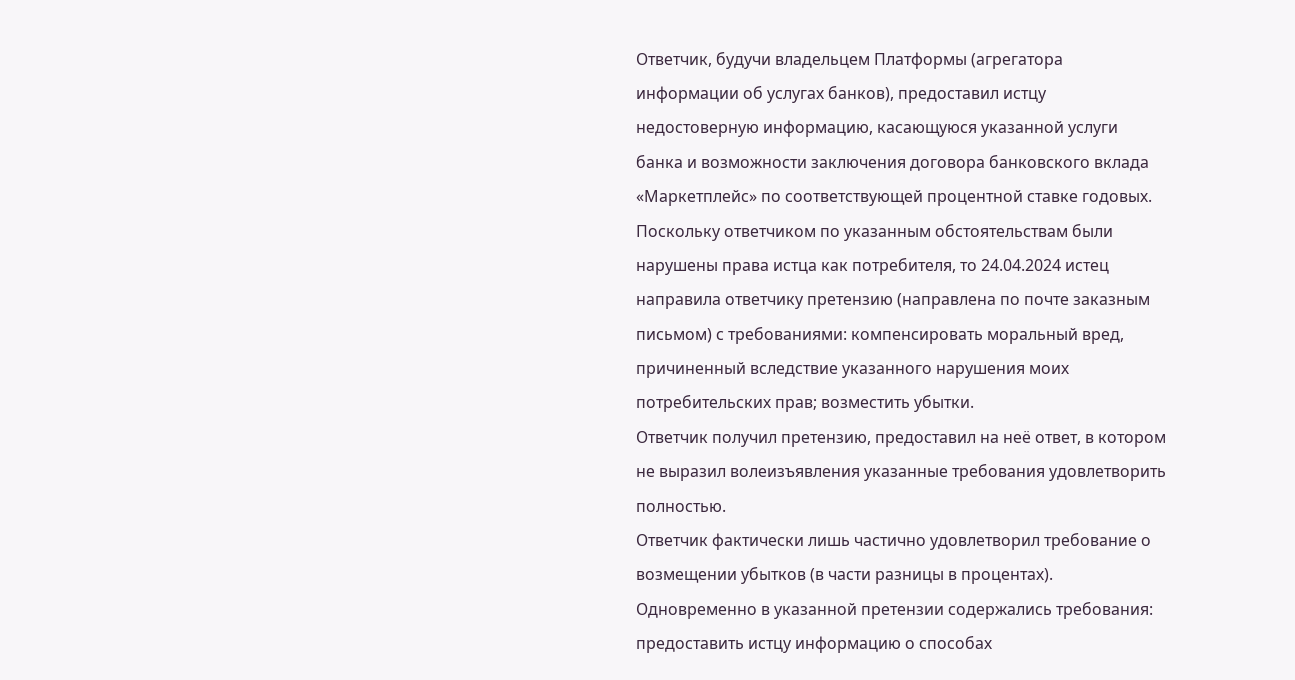Ответчик, будучи владельцем Платформы (агрегатора информации об услугах банков), предоставил истцу недостоверную информацию, касающуюся указанной услуги банка и возможности заключения договора банковского вклада «Маркетплейс» по соответствующей процентной ставке годовых.
Поскольку ответчиком по указанным обстоятельствам были нарушены права истца как потребителя, то 24.04.2024 истец направила ответчику претензию (направлена по почте заказным письмом) с требованиями: компенсировать моральный вред, причиненный вследствие указанного нарушения моих потребительских прав; возместить убытки.
Ответчик получил претензию, предоставил на неё ответ, в котором не выразил волеизъявления указанные требования удовлетворить полностью.
Ответчик фактически лишь частично удовлетворил требование о возмещении убытков (в части разницы в процентах).
Одновременно в указанной претензии содержались требования: предоставить истцу информацию о способах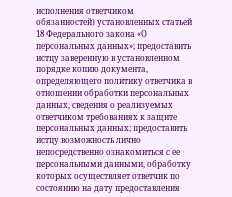исполнения ответчиком обязанностей) установленных статьей 18 Федерального закона «О персональных данных»; предоставить истцу заверенную в установленном порядке копию документа, определяющего политику ответчика в отношении обработки персональных данных, сведения о реализуемых ответчиком требованиях к защите персональных данных; предоставить истцу возможность лично непосредственно ознакомиться с ее персональными данными, обработку которых осуществляет ответчик по состоянию на дату предоставления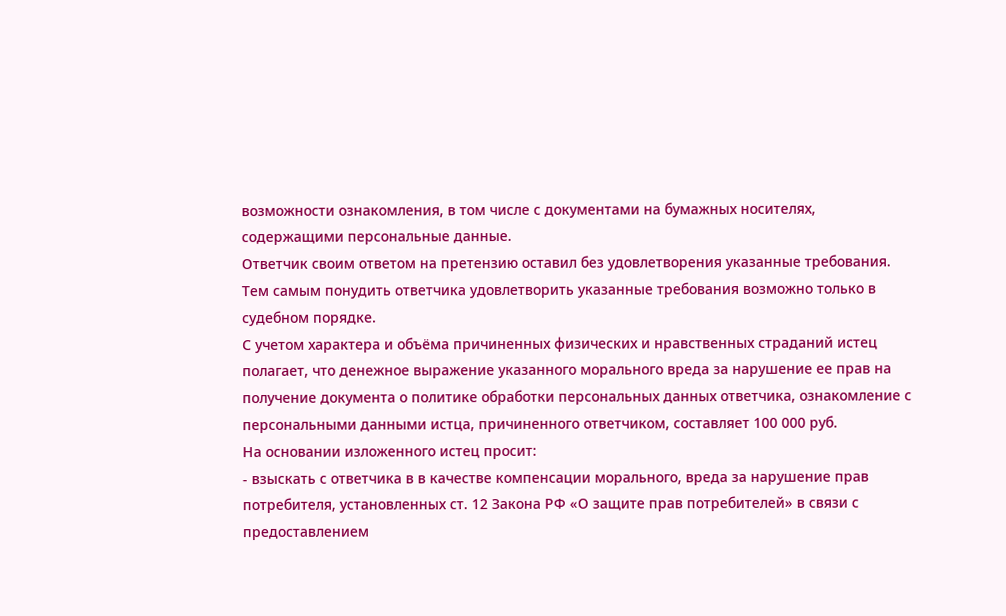возможности ознакомления, в том числе с документами на бумажных носителях, содержащими персональные данные.
Ответчик своим ответом на претензию оставил без удовлетворения указанные требования.
Тем самым понудить ответчика удовлетворить указанные требования возможно только в судебном порядке.
С учетом характера и объёма причиненных физических и нравственных страданий истец полагает, что денежное выражение указанного морального вреда за нарушение ее прав на получение документа о политике обработки персональных данных ответчика, ознакомление с персональными данными истца, причиненного ответчиком, составляет 100 000 руб.
На основании изложенного истец просит:
- взыскать с ответчика в в качестве компенсации морального, вреда за нарушение прав потребителя, установленных ст. 12 Закона РФ «О защите прав потребителей» в связи с предоставлением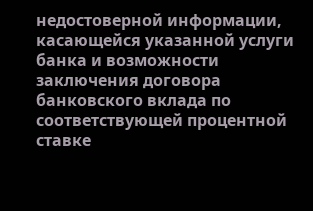недостоверной информации, касающейся указанной услуги банка и возможности заключения договора банковского вклада по соответствующей процентной ставке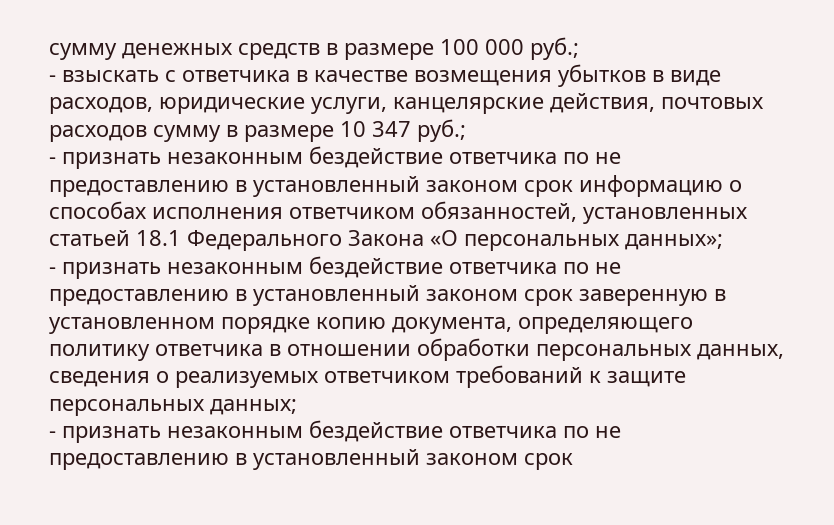сумму денежных средств в размере 100 000 руб.;
- взыскать с ответчика в качестве возмещения убытков в виде расходов, юридические услуги, канцелярские действия, почтовых расходов сумму в размере 10 347 руб.;
- признать незаконным бездействие ответчика по не предоставлению в установленный законом срок информацию о способах исполнения ответчиком обязанностей, установленных статьей 18.1 Федерального Закона «О персональных данных»;
- признать незаконным бездействие ответчика по не предоставлению в установленный законом срок заверенную в установленном порядке копию документа, определяющего политику ответчика в отношении обработки персональных данных, сведения о реализуемых ответчиком требований к защите персональных данных;
- признать незаконным бездействие ответчика по не предоставлению в установленный законом срок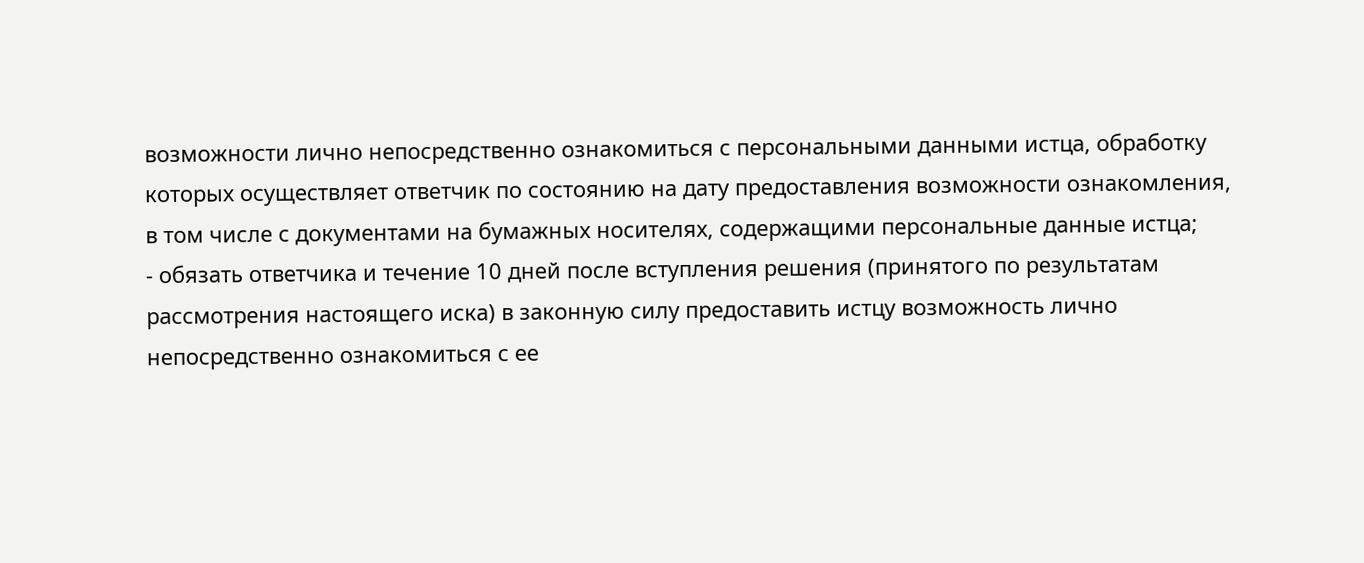возможности лично непосредственно ознакомиться с персональными данными истца, обработку которых осуществляет ответчик по состоянию на дату предоставления возможности ознакомления, в том числе с документами на бумажных носителях, содержащими персональные данные истца;
- обязать ответчика и течение 10 дней после вступления решения (принятого по результатам рассмотрения настоящего иска) в законную силу предоставить истцу возможность лично непосредственно ознакомиться с ее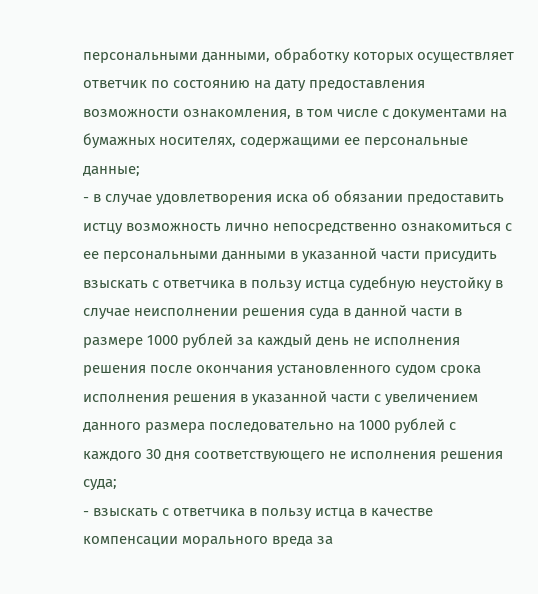персональными данными, обработку которых осуществляет ответчик по состоянию на дату предоставления возможности ознакомления, в том числе с документами на бумажных носителях, содержащими ее персональные данные;
- в случае удовлетворения иска об обязании предоставить истцу возможность лично непосредственно ознакомиться с ее персональными данными в указанной части присудить взыскать с ответчика в пользу истца судебную неустойку в случае неисполнении решения суда в данной части в размере 1000 рублей за каждый день не исполнения решения после окончания установленного судом срока исполнения решения в указанной части с увеличением данного размера последовательно на 1000 рублей с каждого 30 дня соответствующего не исполнения решения суда;
- взыскать с ответчика в пользу истца в качестве компенсации морального вреда за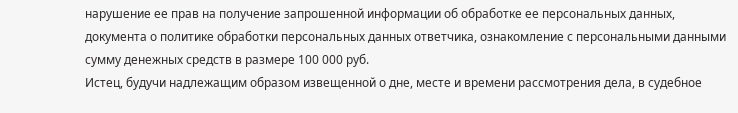нарушение ее прав на получение запрошенной информации об обработке ее персональных данных, документа о политике обработки персональных данных ответчика, ознакомление с персональными данными сумму денежных средств в размере 100 000 руб.
Истец, будучи надлежащим образом извещенной о дне, месте и времени рассмотрения дела, в судебное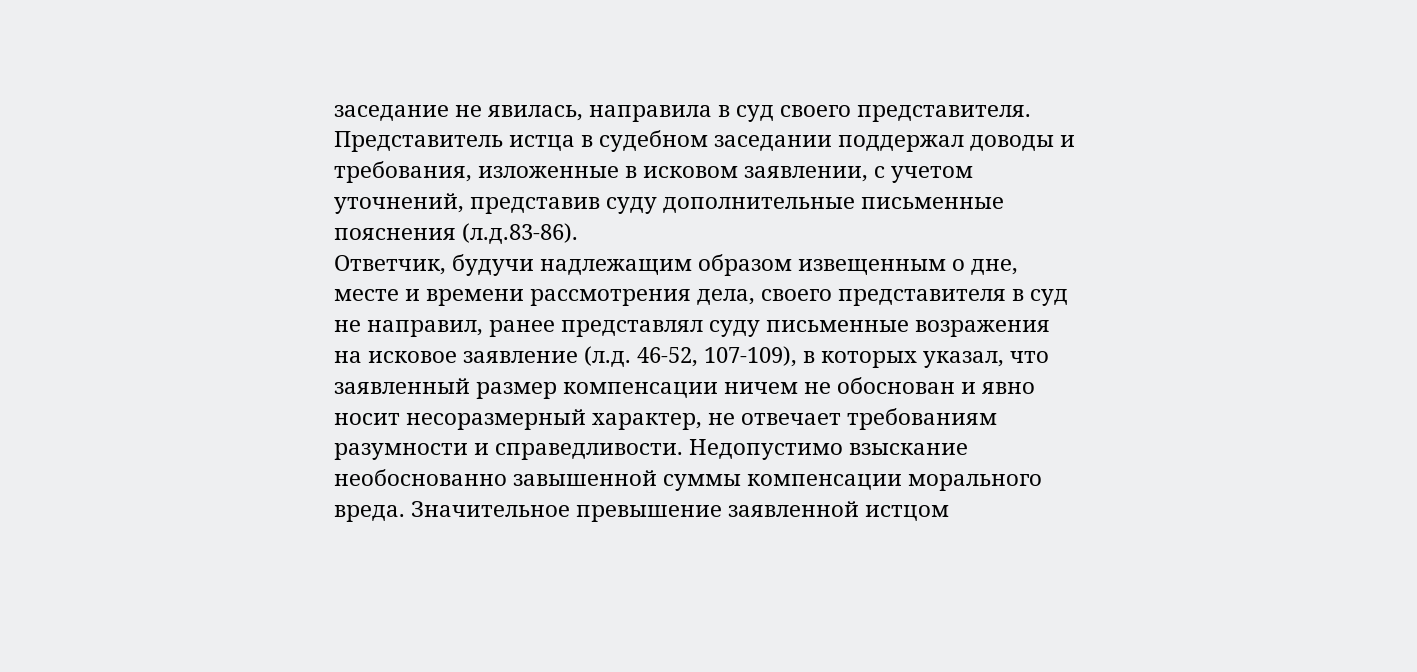заседание не явилась, направила в суд своего представителя.
Представитель истца в судебном заседании поддержал доводы и требования, изложенные в исковом заявлении, с учетом уточнений, представив суду дополнительные письменные пояснения (л.д.83-86).
Ответчик, будучи надлежащим образом извещенным о дне, месте и времени рассмотрения дела, своего представителя в суд не направил, ранее представлял суду письменные возражения на исковое заявление (л.д. 46-52, 107-109), в которых указал, что заявленный размер компенсации ничем не обоснован и явно носит несоразмерный характер, не отвечает требованиям разумности и справедливости. Недопустимо взыскание необоснованно завышенной суммы компенсации морального вреда. Значительное превышение заявленной истцом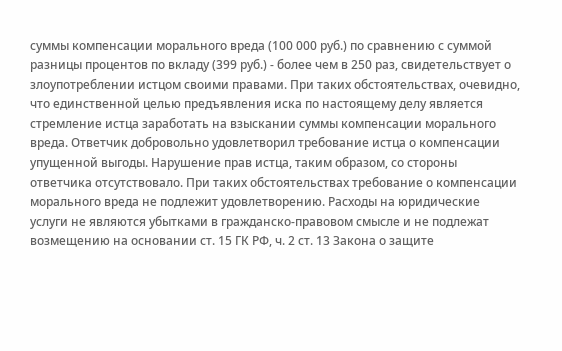суммы компенсации морального вреда (100 000 руб.) по сравнению с суммой разницы процентов по вкладу (399 руб.) - более чем в 250 раз, свидетельствует о злоупотреблении истцом своими правами. При таких обстоятельствах, очевидно, что единственной целью предъявления иска по настоящему делу является стремление истца заработать на взыскании суммы компенсации морального вреда. Ответчик добровольно удовлетворил требование истца о компенсации упущенной выгоды. Нарушение прав истца, таким образом, со стороны ответчика отсутствовало. При таких обстоятельствах требование о компенсации морального вреда не подлежит удовлетворению. Расходы на юридические услуги не являются убытками в гражданско-правовом смысле и не подлежат возмещению на основании ст. 15 ГК РФ, ч. 2 ст. 13 Закона о защите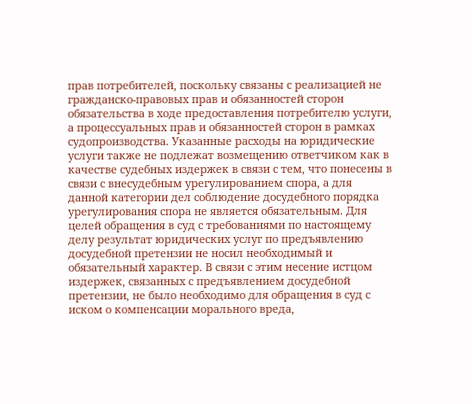прав потребителей, поскольку связаны с реализацией не гражданско-правовых прав и обязанностей сторон обязательства в ходе предоставления потребителю услуги, а процессуальных прав и обязанностей сторон в рамках судопроизводства. Указанные расходы на юридические услуги также не подлежат возмещению ответчиком как в качестве судебных издержек в связи с тем, что понесены в связи с внесудебным урегулированием спора, а для данной категории дел соблюдение досудебного порядка урегулирования спора не является обязательным. Для целей обращения в суд с требованиями по настоящему делу результат юридических услуг по предъявлению досудебной претензии не носил необходимый и обязательный характер. В связи с этим несение истцом издержек, связанных с предъявлением досудебной претензии, не было необходимо для обращения в суд с иском о компенсации морального вреда,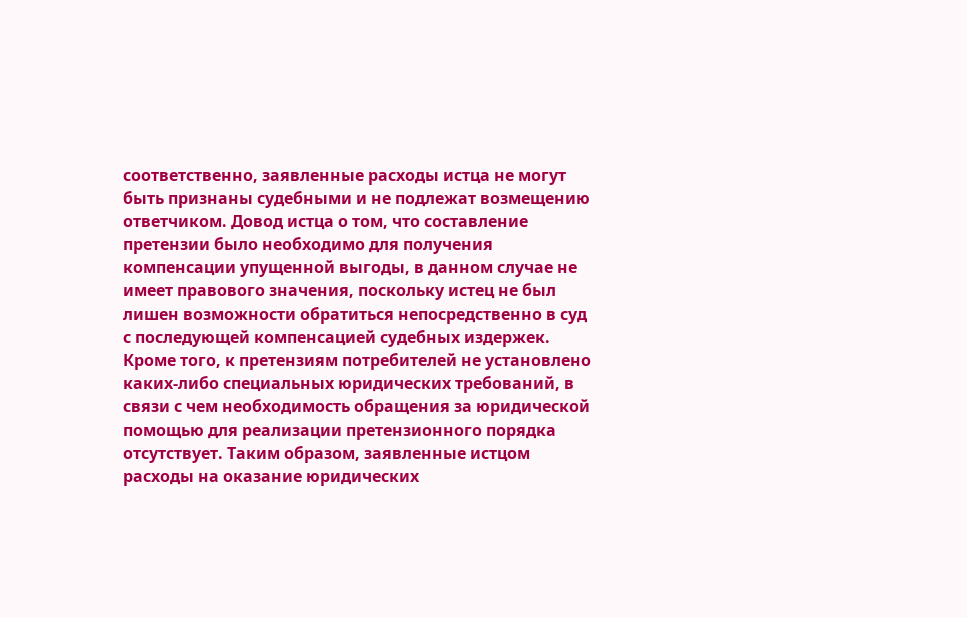соответственно, заявленные расходы истца не могут быть признаны судебными и не подлежат возмещению ответчиком. Довод истца о том, что составление претензии было необходимо для получения компенсации упущенной выгоды, в данном случае не имеет правового значения, поскольку истец не был лишен возможности обратиться непосредственно в суд с последующей компенсацией судебных издержек. Кроме того, к претензиям потребителей не установлено каких-либо специальных юридических требований, в связи с чем необходимость обращения за юридической помощью для реализации претензионного порядка отсутствует. Таким образом, заявленные истцом расходы на оказание юридических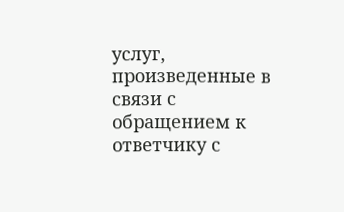услуг, произведенные в связи с обращением к ответчику с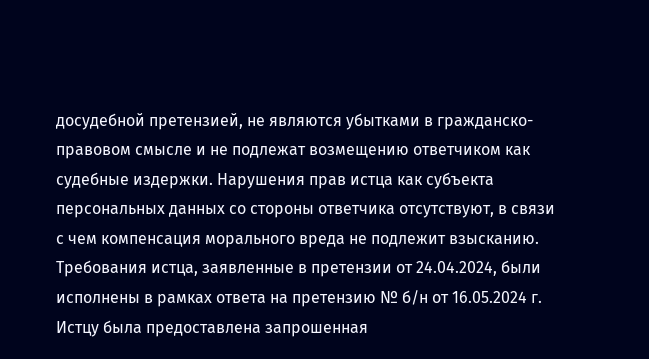досудебной претензией, не являются убытками в гражданско-правовом смысле и не подлежат возмещению ответчиком как судебные издержки. Нарушения прав истца как субъекта персональных данных со стороны ответчика отсутствуют, в связи с чем компенсация морального вреда не подлежит взысканию. Требования истца, заявленные в претензии от 24.04.2024, были исполнены в рамках ответа на претензию № б/н от 16.05.2024 г. Истцу была предоставлена запрошенная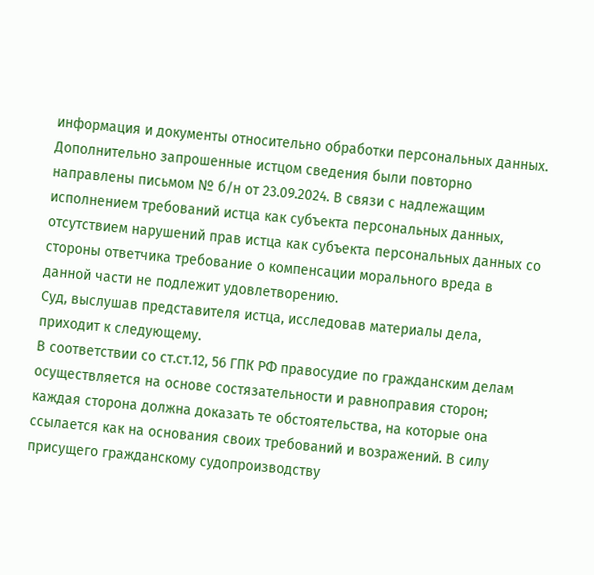информация и документы относительно обработки персональных данных. Дополнительно запрошенные истцом сведения были повторно направлены письмом № б/н от 23.09.2024. В связи с надлежащим исполнением требований истца как субъекта персональных данных, отсутствием нарушений прав истца как субъекта персональных данных со стороны ответчика требование о компенсации морального вреда в данной части не подлежит удовлетворению.
Суд, выслушав представителя истца, исследовав материалы дела, приходит к следующему.
В соответствии со ст.ст.12, 56 ГПК РФ правосудие по гражданским делам осуществляется на основе состязательности и равноправия сторон; каждая сторона должна доказать те обстоятельства, на которые она ссылается как на основания своих требований и возражений. В силу присущего гражданскому судопроизводству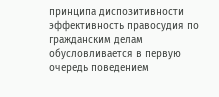принципа диспозитивности эффективность правосудия по гражданским делам обусловливается в первую очередь поведением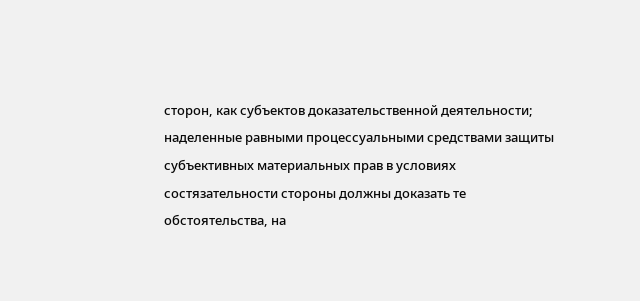сторон, как субъектов доказательственной деятельности; наделенные равными процессуальными средствами защиты субъективных материальных прав в условиях состязательности стороны должны доказать те обстоятельства, на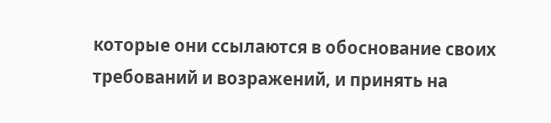которые они ссылаются в обоснование своих требований и возражений, и принять на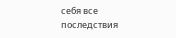себя все последствия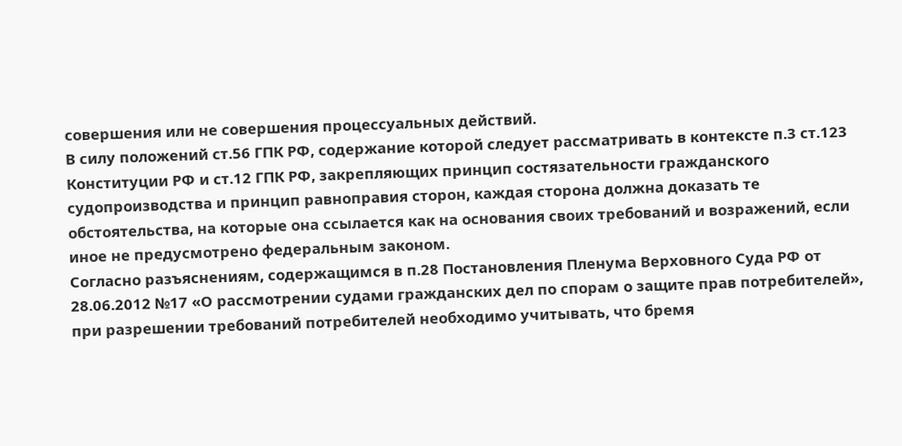совершения или не совершения процессуальных действий.
В силу положений ст.56 ГПК РФ, содержание которой следует рассматривать в контексте п.3 ст.123 Конституции РФ и ст.12 ГПК РФ, закрепляющих принцип состязательности гражданского судопроизводства и принцип равноправия сторон, каждая сторона должна доказать те обстоятельства, на которые она ссылается как на основания своих требований и возражений, если иное не предусмотрено федеральным законом.
Согласно разъяснениям, содержащимся в п.28 Постановления Пленума Верховного Суда РФ от 28.06.2012 №17 «О рассмотрении судами гражданских дел по спорам о защите прав потребителей», при разрешении требований потребителей необходимо учитывать, что бремя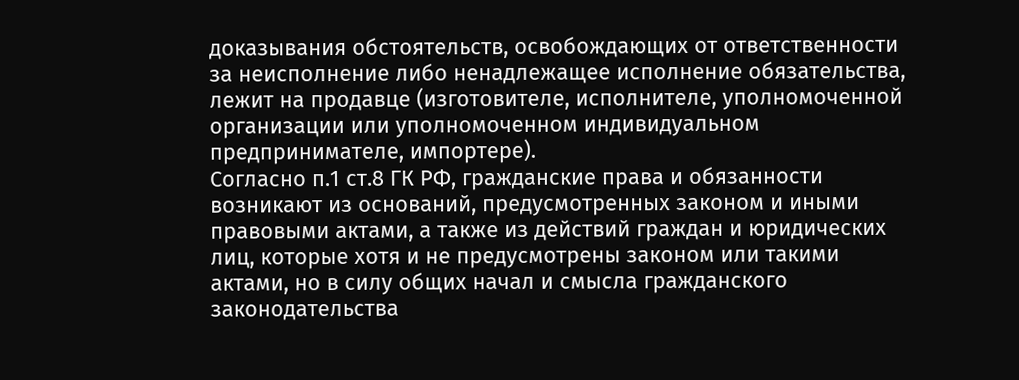доказывания обстоятельств, освобождающих от ответственности за неисполнение либо ненадлежащее исполнение обязательства, лежит на продавце (изготовителе, исполнителе, уполномоченной организации или уполномоченном индивидуальном предпринимателе, импортере).
Согласно п.1 ст.8 ГК РФ, гражданские права и обязанности возникают из оснований, предусмотренных законом и иными правовыми актами, а также из действий граждан и юридических лиц, которые хотя и не предусмотрены законом или такими актами, но в силу общих начал и смысла гражданского законодательства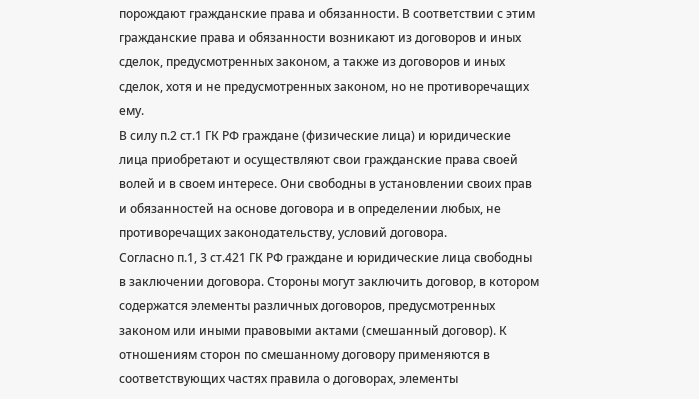порождают гражданские права и обязанности. В соответствии с этим гражданские права и обязанности возникают из договоров и иных сделок, предусмотренных законом, а также из договоров и иных сделок, хотя и не предусмотренных законом, но не противоречащих ему.
В силу п.2 ст.1 ГК РФ граждане (физические лица) и юридические лица приобретают и осуществляют свои гражданские права своей волей и в своем интересе. Они свободны в установлении своих прав и обязанностей на основе договора и в определении любых, не противоречащих законодательству, условий договора.
Согласно п.1, 3 ст.421 ГК РФ граждане и юридические лица свободны в заключении договора. Стороны могут заключить договор, в котором содержатся элементы различных договоров, предусмотренных законом или иными правовыми актами (смешанный договор). К отношениям сторон по смешанному договору применяются в соответствующих частях правила о договорах, элементы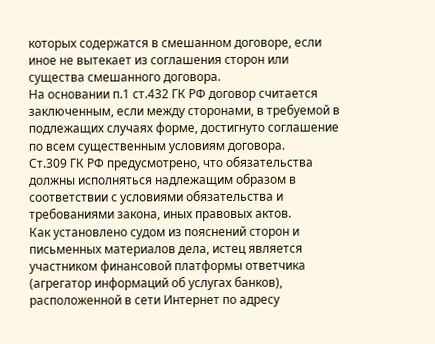которых содержатся в смешанном договоре, если иное не вытекает из соглашения сторон или существа смешанного договора.
На основании п.1 ст.432 ГК РФ договор считается заключенным, если между сторонами, в требуемой в подлежащих случаях форме, достигнуто соглашение по всем существенным условиям договора.
Ст.309 ГК РФ предусмотрено, что обязательства должны исполняться надлежащим образом в соответствии с условиями обязательства и требованиями закона, иных правовых актов.
Как установлено судом из пояснений сторон и письменных материалов дела, истец является участником финансовой платформы ответчика (агрегатор информаций об услугах банков), расположенной в сети Интернет по адресу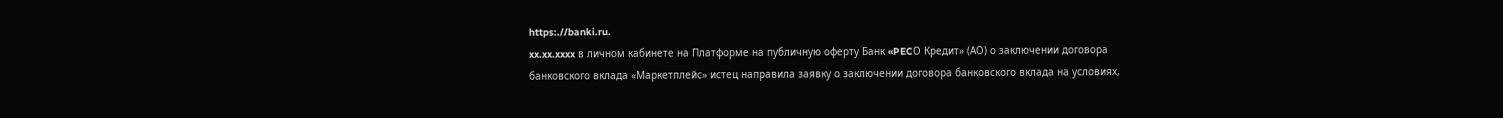https:.//banki.ru.
xx.xx.xxxx в личном кабинете на Платформе на публичную оферту Банк «PECО Кредит» (АО) о заключении договора банковского вклада «Маркетплейс» истец направила заявку о заключении договора банковского вклада на условиях,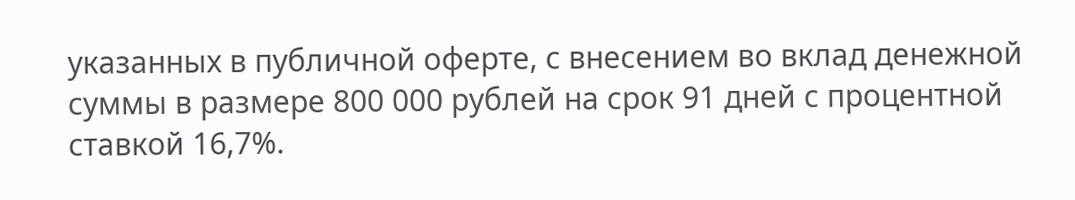указанных в публичной оферте, с внесением во вклад денежной суммы в размере 800 000 рублей на срок 91 дней с процентной ставкой 16,7%.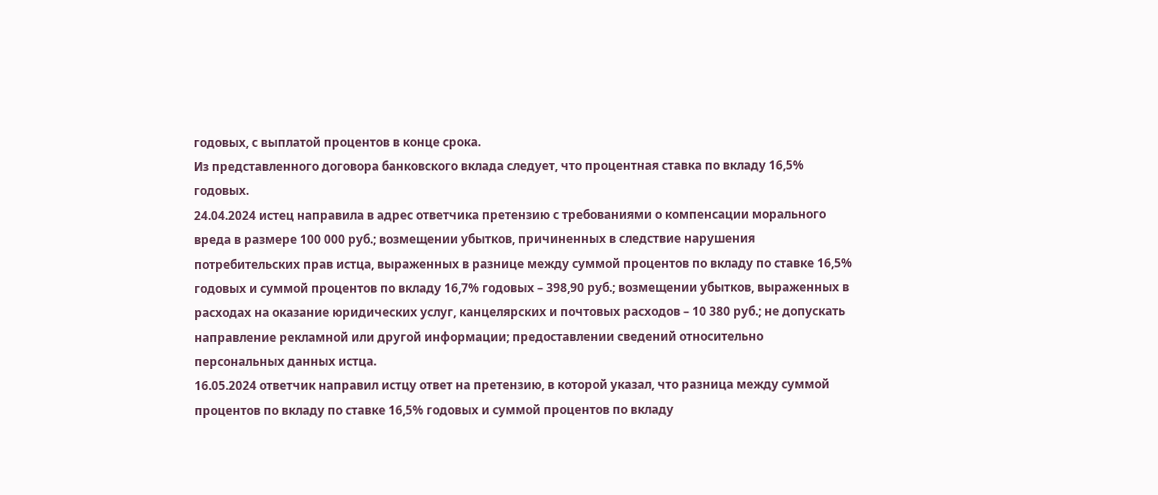годовых, с выплатой процентов в конце срока.
Из представленного договора банковского вклада следует, что процентная ставка по вкладу 16,5% годовых.
24.04.2024 истец направила в адрес ответчика претензию с требованиями о компенсации морального вреда в размере 100 000 руб.; возмещении убытков, причиненных в следствие нарушения потребительских прав истца, выраженных в разнице между суммой процентов по вкладу по ставке 16,5% годовых и суммой процентов по вкладу 16,7% годовых – 398,90 руб.; возмещении убытков, выраженных в расходах на оказание юридических услуг, канцелярских и почтовых расходов – 10 380 руб.; не допускать направление рекламной или другой информации; предоставлении сведений относительно персональных данных истца.
16.05.2024 ответчик направил истцу ответ на претензию, в которой указал, что разница между суммой процентов по вкладу по ставке 16,5% годовых и суммой процентов по вкладу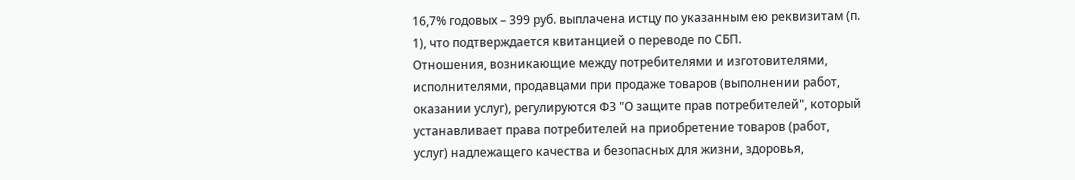16,7% годовых – 399 руб. выплачена истцу по указанным ею реквизитам (п. 1), что подтверждается квитанцией о переводе по СБП.
Отношения, возникающие между потребителями и изготовителями, исполнителями, продавцами при продаже товаров (выполнении работ, оказании услуг), регулируются ФЗ "О защите прав потребителей", который устанавливает права потребителей на приобретение товаров (работ, услуг) надлежащего качества и безопасных для жизни, здоровья,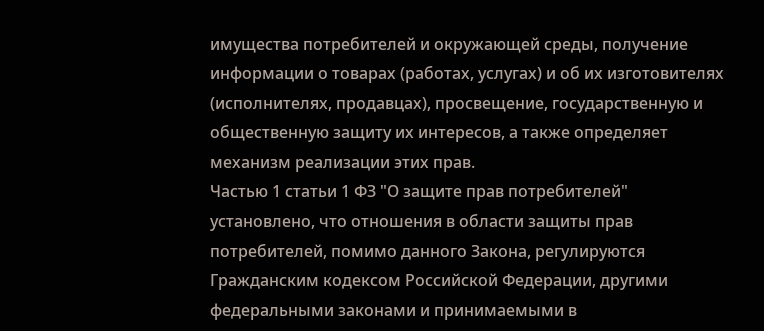имущества потребителей и окружающей среды, получение информации о товарах (работах, услугах) и об их изготовителях (исполнителях, продавцах), просвещение, государственную и общественную защиту их интересов, а также определяет механизм реализации этих прав.
Частью 1 статьи 1 ФЗ "О защите прав потребителей" установлено, что отношения в области защиты прав потребителей, помимо данного Закона, регулируются Гражданским кодексом Российской Федерации, другими федеральными законами и принимаемыми в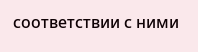соответствии с ними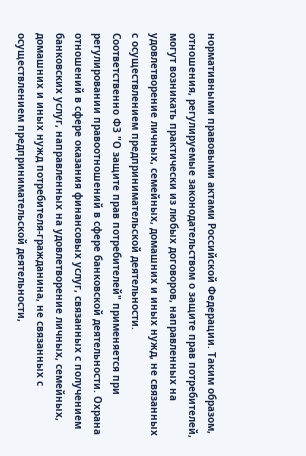нормативными правовыми актами Российской Федерации. Таким образом, отношения, регулируемые законодательством о защите прав потребителей, могут возникать практически из любых договоров, направленных на удовлетворение личных, семейных, домашних и иных нужд, не связанных с осуществлением предпринимательской деятельности.
Соответственно ФЗ "О защите прав потребителей" применяется при регулировании правоотношений в сфере банковской деятельности. Охрана отношений в сфере оказания финансовых услуг, связанных с получением банковских услуг, направленных на удовлетворение личных, семейных, домашних и иных нужд потребителя-гражданина, не связанных с осуществлением предпринимательской деятельности,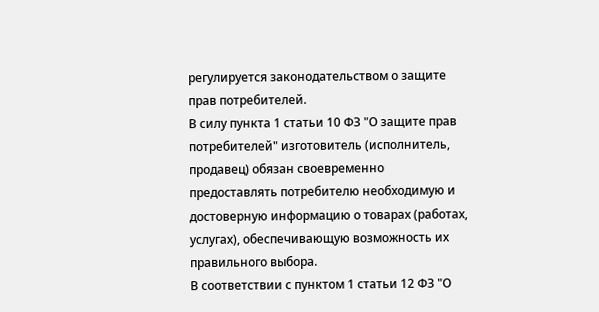регулируется законодательством о защите прав потребителей.
В силу пункта 1 статьи 10 ФЗ "О защите прав потребителей" изготовитель (исполнитель, продавец) обязан своевременно предоставлять потребителю необходимую и достоверную информацию о товарах (работах, услугах), обеспечивающую возможность их правильного выбора.
В соответствии с пунктом 1 статьи 12 ФЗ "О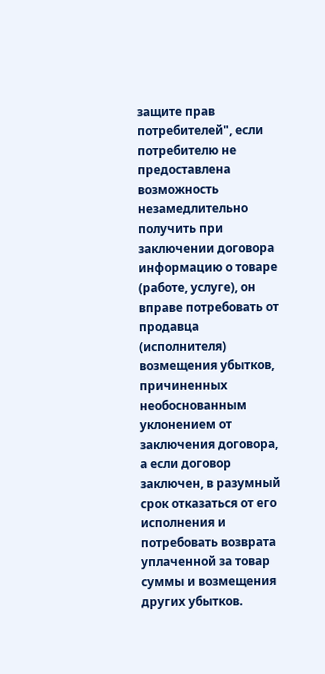защите прав потребителей", если потребителю не предоставлена возможность незамедлительно получить при заключении договора информацию о товаре (работе, услуге), он вправе потребовать от продавца (исполнителя) возмещения убытков, причиненных необоснованным уклонением от заключения договора, а если договор заключен, в разумный срок отказаться от его исполнения и потребовать возврата уплаченной за товар суммы и возмещения других убытков.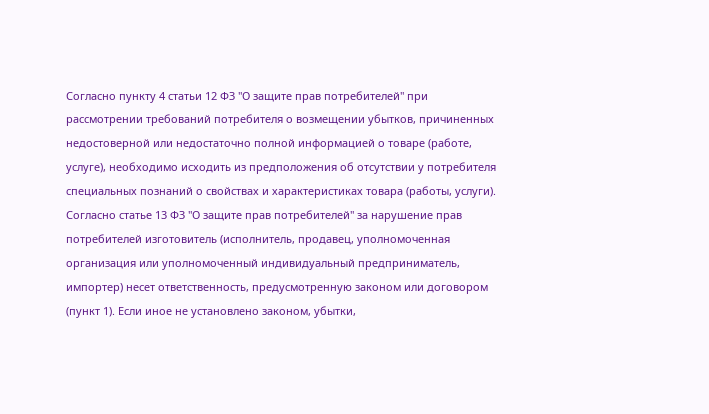Согласно пункту 4 статьи 12 ФЗ "О защите прав потребителей" при рассмотрении требований потребителя о возмещении убытков, причиненных недостоверной или недостаточно полной информацией о товаре (работе, услуге), необходимо исходить из предположения об отсутствии у потребителя специальных познаний о свойствах и характеристиках товара (работы, услуги).
Согласно статье 13 ФЗ "О защите прав потребителей" за нарушение прав потребителей изготовитель (исполнитель, продавец, уполномоченная организация или уполномоченный индивидуальный предприниматель, импортер) несет ответственность, предусмотренную законом или договором (пункт 1). Если иное не установлено законом, убытки,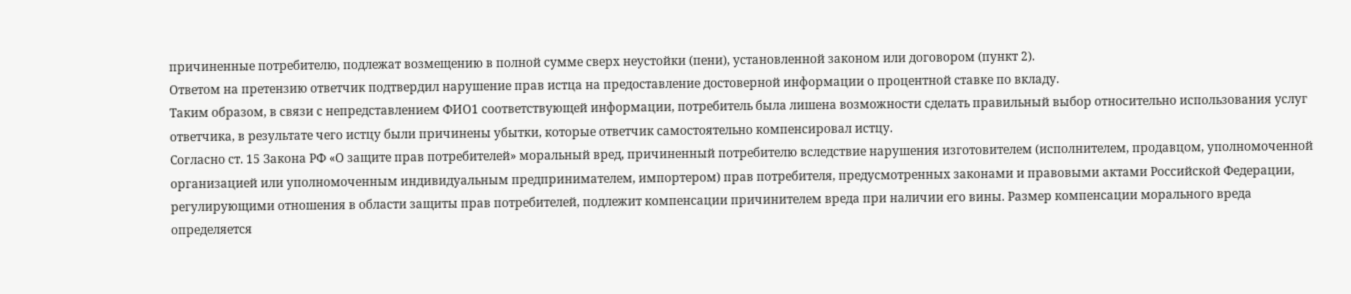причиненные потребителю, подлежат возмещению в полной сумме сверх неустойки (пени), установленной законом или договором (пункт 2).
Ответом на претензию ответчик подтвердил нарушение прав истца на предоставление достоверной информации о процентной ставке по вкладу.
Таким образом, в связи с непредставлением ФИО1 соответствующей информации, потребитель была лишена возможности сделать правильный выбор относительно использования услуг ответчика, в результате чего истцу были причинены убытки, которые ответчик самостоятельно компенсировал истцу.
Согласно ст. 15 Закона РФ «О защите прав потребителей» моральный вред, причиненный потребителю вследствие нарушения изготовителем (исполнителем, продавцом, уполномоченной организацией или уполномоченным индивидуальным предпринимателем, импортером) прав потребителя, предусмотренных законами и правовыми актами Российской Федерации, регулирующими отношения в области защиты прав потребителей, подлежит компенсации причинителем вреда при наличии его вины. Размер компенсации морального вреда определяется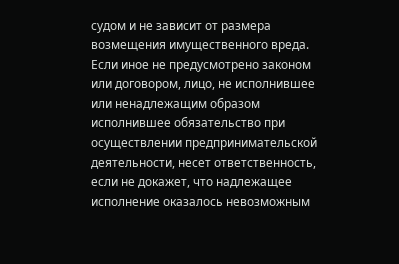судом и не зависит от размера возмещения имущественного вреда.
Если иное не предусмотрено законом или договором, лицо, не исполнившее или ненадлежащим образом исполнившее обязательство при осуществлении предпринимательской деятельности, несет ответственность, если не докажет, что надлежащее исполнение оказалось невозможным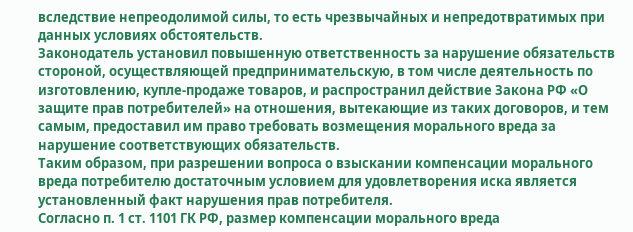вследствие непреодолимой силы, то есть чрезвычайных и непредотвратимых при данных условиях обстоятельств.
Законодатель установил повышенную ответственность за нарушение обязательств стороной, осуществляющей предпринимательскую, в том числе деятельность по изготовлению, купле-продаже товаров, и распространил действие Закона РФ «О защите прав потребителей» на отношения, вытекающие из таких договоров, и тем самым, предоставил им право требовать возмещения морального вреда за нарушение соответствующих обязательств.
Таким образом, при разрешении вопроса о взыскании компенсации морального вреда потребителю достаточным условием для удовлетворения иска является установленный факт нарушения прав потребителя.
Согласно п. 1 ст. 1101 ГК РФ, размер компенсации морального вреда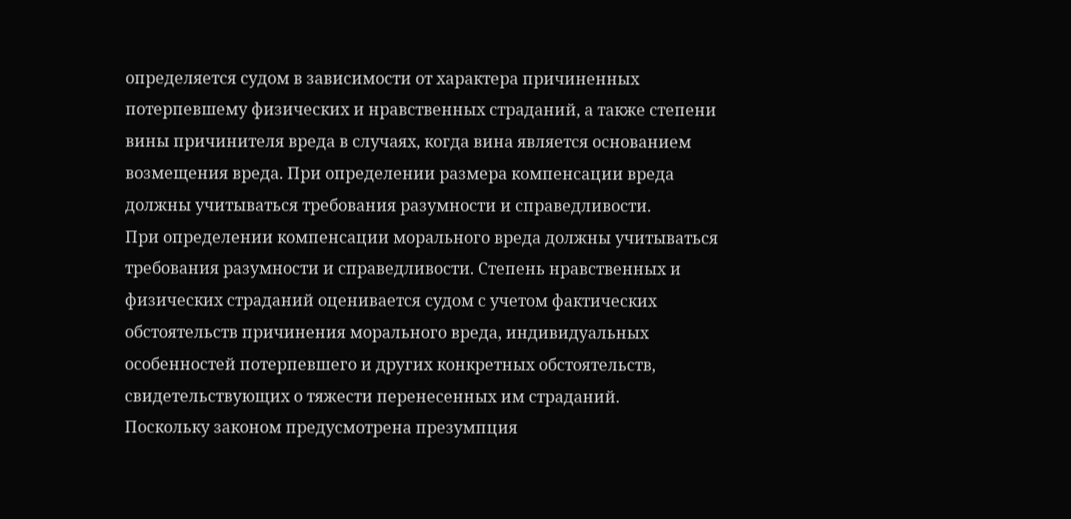определяется судом в зависимости от характера причиненных потерпевшему физических и нравственных страданий, а также степени вины причинителя вреда в случаях, когда вина является основанием возмещения вреда. При определении размера компенсации вреда должны учитываться требования разумности и справедливости.
При определении компенсации морального вреда должны учитываться требования разумности и справедливости. Степень нравственных и физических страданий оценивается судом с учетом фактических обстоятельств причинения морального вреда, индивидуальных особенностей потерпевшего и других конкретных обстоятельств, свидетельствующих о тяжести перенесенных им страданий.
Поскольку законом предусмотрена презумпция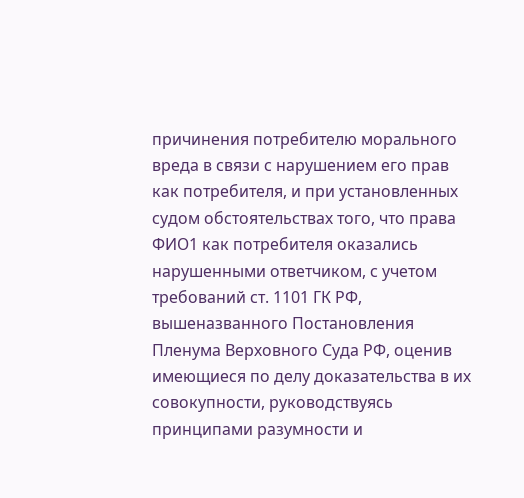причинения потребителю морального вреда в связи с нарушением его прав как потребителя, и при установленных судом обстоятельствах того, что права ФИО1 как потребителя оказались нарушенными ответчиком, с учетом требований ст. 1101 ГК РФ, вышеназванного Постановления Пленума Верховного Суда РФ, оценив имеющиеся по делу доказательства в их совокупности, руководствуясь принципами разумности и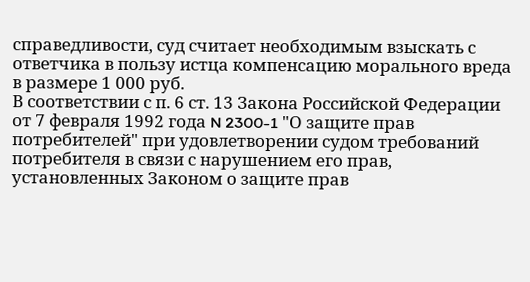справедливости, суд считает необходимым взыскать с ответчика в пользу истца компенсацию морального вреда в размере 1 000 руб.
В соответствии с п. 6 ст. 13 Закона Российской Федерации от 7 февраля 1992 года N 2300-1 "О защите прав потребителей" при удовлетворении судом требований потребителя в связи с нарушением его прав, установленных Законом о защите прав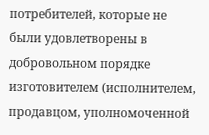потребителей, которые не были удовлетворены в добровольном порядке изготовителем (исполнителем, продавцом, уполномоченной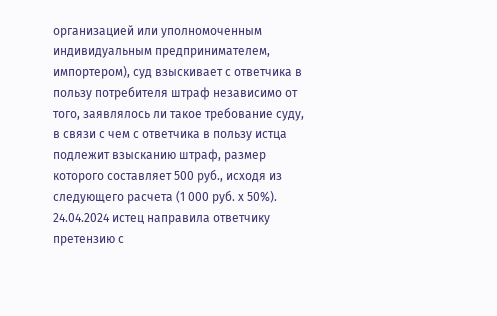организацией или уполномоченным индивидуальным предпринимателем, импортером), суд взыскивает с ответчика в пользу потребителя штраф независимо от того, заявлялось ли такое требование суду, в связи с чем с ответчика в пользу истца подлежит взысканию штраф, размер которого составляет 500 руб., исходя из следующего расчета (1 000 руб. х 50%).
24.04.2024 истец направила ответчику претензию с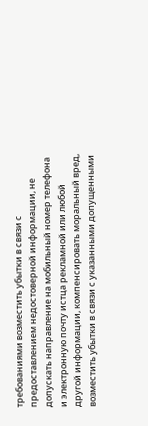требованиями возместить убытки в связи с предоставлением недостоверной информации, не допускать направление на мобильный номер телефона и электронную почту истца рекламной или любой другой информации, компенсировать моральный вред, возместить убытки в связи с указанными допущенными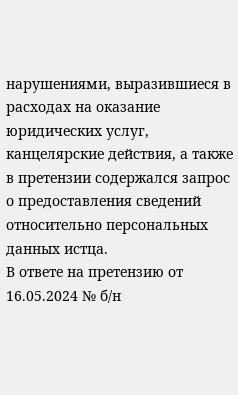нарушениями, выразившиеся в расходах на оказание юридических услуг, канцелярские действия, а также в претензии содержался запрос о предоставления сведений относительно персональных данных истца.
В ответе на претензию от 16.05.2024 № б/н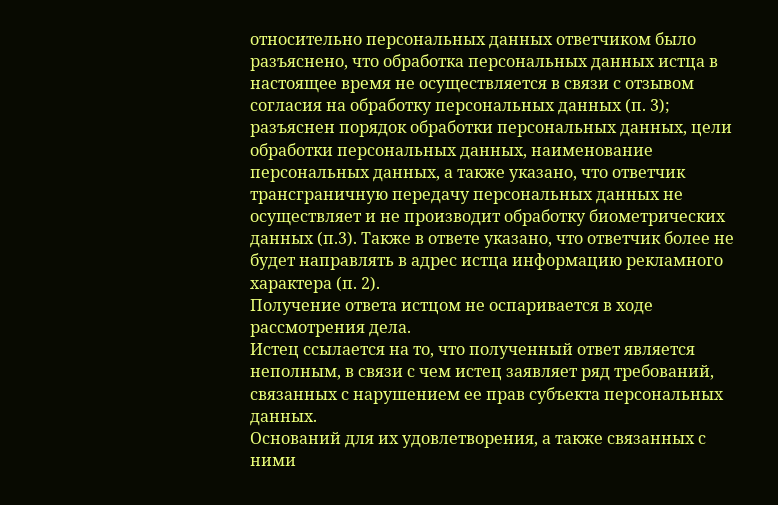относительно персональных данных ответчиком было разъяснено, что обработка персональных данных истца в настоящее время не осуществляется в связи с отзывом согласия на обработку персональных данных (п. 3); разъяснен порядок обработки персональных данных, цели обработки персональных данных, наименование персональных данных, а также указано, что ответчик трансграничную передачу персональных данных не осуществляет и не производит обработку биометрических данных (п.3). Также в ответе указано, что ответчик более не будет направлять в адрес истца информацию рекламного характера (п. 2).
Получение ответа истцом не оспаривается в ходе рассмотрения дела.
Истец ссылается на то, что полученный ответ является неполным, в связи с чем истец заявляет ряд требований, связанных с нарушением ее прав субъекта персональных данных.
Оснований для их удовлетворения, а также связанных с ними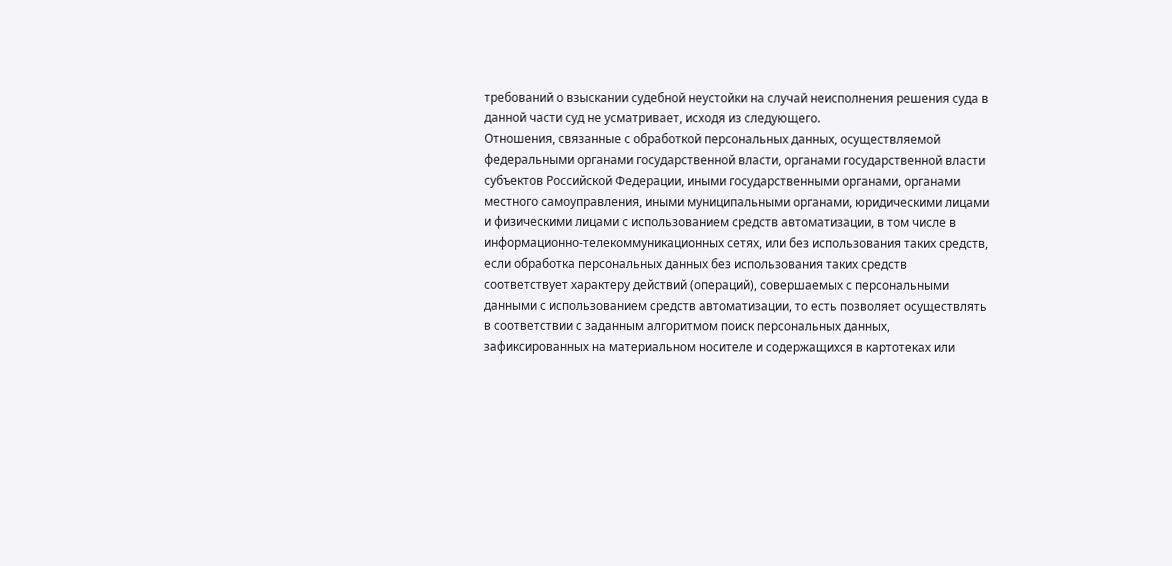требований о взыскании судебной неустойки на случай неисполнения решения суда в данной части суд не усматривает, исходя из следующего.
Отношения, связанные с обработкой персональных данных, осуществляемой федеральными органами государственной власти, органами государственной власти субъектов Российской Федерации, иными государственными органами, органами местного самоуправления, иными муниципальными органами, юридическими лицами и физическими лицами с использованием средств автоматизации, в том числе в информационно-телекоммуникационных сетях, или без использования таких средств, если обработка персональных данных без использования таких средств соответствует характеру действий (операций), совершаемых с персональными данными с использованием средств автоматизации, то есть позволяет осуществлять в соответствии с заданным алгоритмом поиск персональных данных, зафиксированных на материальном носителе и содержащихся в картотеках или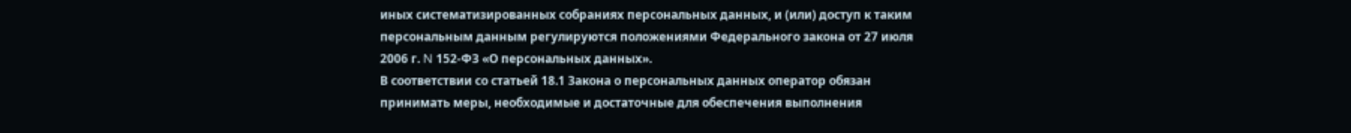иных систематизированных собраниях персональных данных, и (или) доступ к таким персональным данным регулируются положениями Федерального закона от 27 июля 2006 г. N 152-ФЗ «О персональных данных».
В соответствии со статьей 18.1 Закона о персональных данных оператор обязан принимать меры, необходимые и достаточные для обеспечения выполнения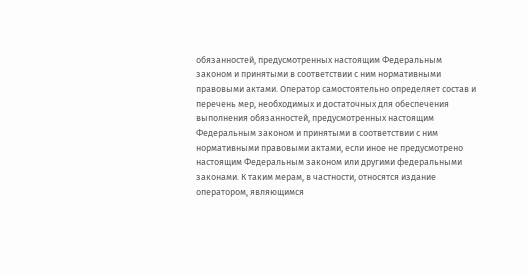обязанностей, предусмотренных настоящим Федеральным законом и принятыми в соответствии с ним нормативными правовыми актами. Оператор самостоятельно определяет состав и перечень мер, необходимых и достаточных для обеспечения выполнения обязанностей, предусмотренных настоящим Федеральным законом и принятыми в соответствии с ним нормативными правовыми актами, если иное не предусмотрено настоящим Федеральным законом или другими федеральными законами. К таким мерам, в частности, относятся издание оператором, являющимся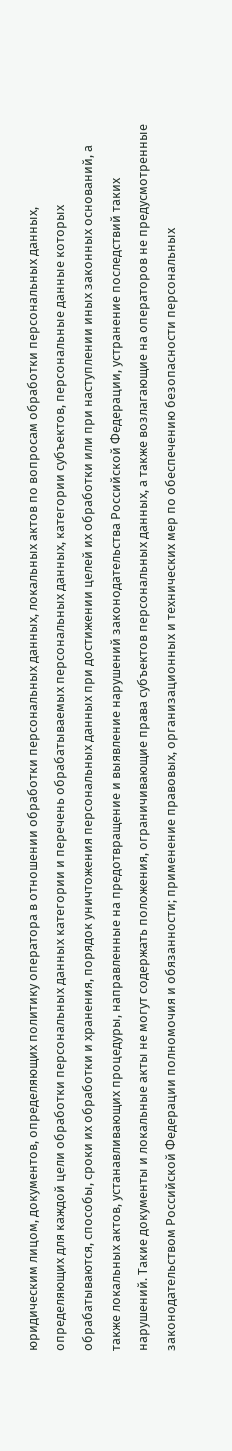юридическим лицом, документов, определяющих политику оператора в отношении обработки персональных данных, локальных актов по вопросам обработки персональных данных, определяющих для каждой цели обработки персональных данных категории и перечень обрабатываемых персональных данных, категории субъектов, персональные данные которых обрабатываются, способы, сроки их обработки и хранения, порядок уничтожения персональных данных при достижении целей их обработки или при наступлении иных законных оснований, а также локальных актов, устанавливающих процедуры, направленные на предотвращение и выявление нарушений законодательства Российской Федерации, устранение последствий таких нарушений. Такие документы и локальные акты не могут содержать положения, ограничивающие права субъектов персональных данных, а также возлагающие на операторов не предусмотренные законодательством Российской Федерации полномочия и обязанности; применение правовых, организационных и технических мер по обеспечению безопасности персональных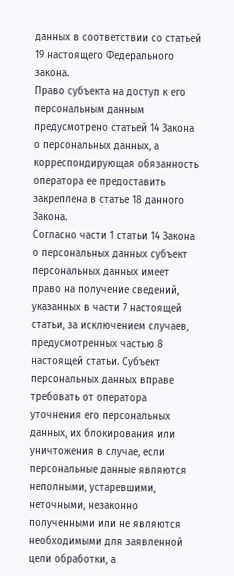данных в соответствии со статьей 19 настоящего Федерального закона.
Право субъекта на доступ к его персональным данным предусмотрено статьей 14 Закона о персональных данных, а корреспондирующая обязанность оператора ее предоставить закреплена в статье 18 данного Закона.
Согласно части 1 статьи 14 Закона о персональных данных субъект персональных данных имеет право на получение сведений, указанных в части 7 настоящей статьи, за исключением случаев, предусмотренных частью 8 настоящей статьи. Субъект персональных данных вправе требовать от оператора уточнения его персональных данных, их блокирования или уничтожения в случае, если персональные данные являются неполными, устаревшими, неточными, незаконно полученными или не являются необходимыми для заявленной цели обработки, а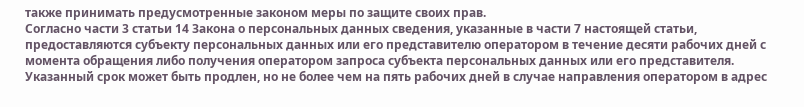также принимать предусмотренные законом меры по защите своих прав.
Согласно части 3 статьи 14 Закона о персональных данных сведения, указанные в части 7 настоящей статьи, предоставляются субъекту персональных данных или его представителю оператором в течение десяти рабочих дней с момента обращения либо получения оператором запроса субъекта персональных данных или его представителя. Указанный срок может быть продлен, но не более чем на пять рабочих дней в случае направления оператором в адрес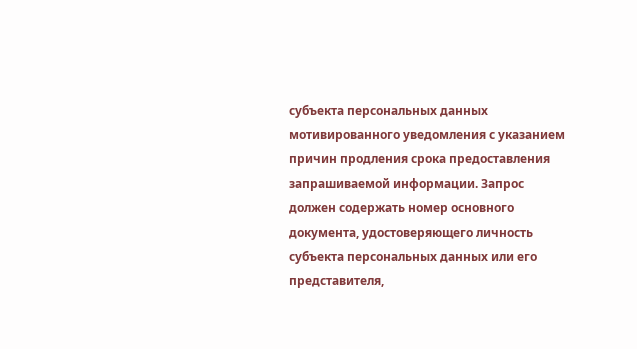субъекта персональных данных мотивированного уведомления с указанием причин продления срока предоставления запрашиваемой информации. Запрос должен содержать номер основного документа, удостоверяющего личность субъекта персональных данных или его представителя,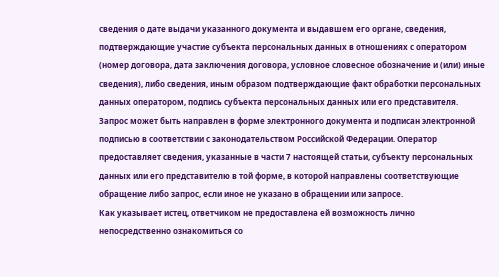сведения о дате выдачи указанного документа и выдавшем его органе, сведения, подтверждающие участие субъекта персональных данных в отношениях с оператором (номер договора, дата заключения договора, условное словесное обозначение и (или) иные сведения), либо сведения, иным образом подтверждающие факт обработки персональных данных оператором, подпись субъекта персональных данных или его представителя. Запрос может быть направлен в форме электронного документа и подписан электронной подписью в соответствии с законодательством Российской Федерации. Оператор предоставляет сведения, указанные в части 7 настоящей статьи, субъекту персональных данных или его представителю в той форме, в которой направлены соответствующие обращение либо запрос, если иное не указано в обращении или запросе.
Как указывает истец, ответчиком не предоставлена ей возможность лично непосредственно ознакомиться со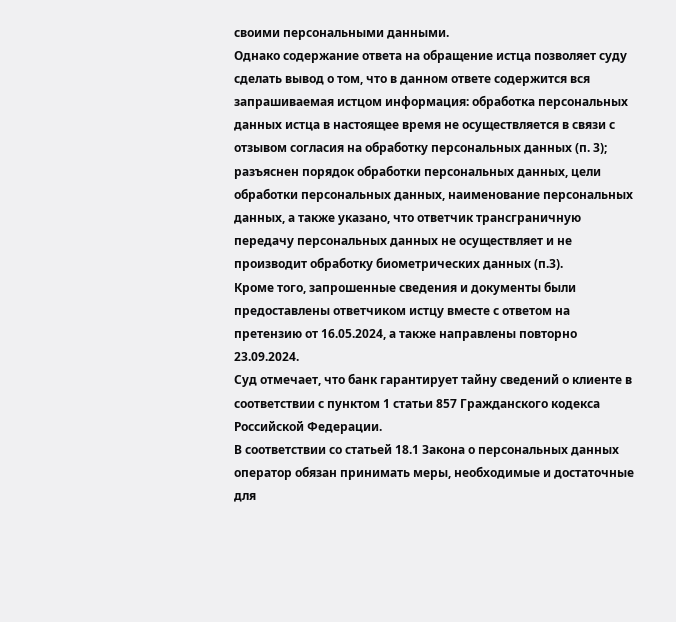своими персональными данными.
Однако содержание ответа на обращение истца позволяет суду сделать вывод о том, что в данном ответе содержится вся запрашиваемая истцом информация: обработка персональных данных истца в настоящее время не осуществляется в связи с отзывом согласия на обработку персональных данных (п. 3); разъяснен порядок обработки персональных данных, цели обработки персональных данных, наименование персональных данных, а также указано, что ответчик трансграничную передачу персональных данных не осуществляет и не производит обработку биометрических данных (п.3).
Кроме того, запрошенные сведения и документы были предоставлены ответчиком истцу вместе с ответом на претензию от 16.05.2024, а также направлены повторно 23.09.2024.
Суд отмечает, что банк гарантирует тайну сведений о клиенте в соответствии с пунктом 1 статьи 857 Гражданского кодекса Российской Федерации.
В соответствии со статьей 18.1 Закона о персональных данных оператор обязан принимать меры, необходимые и достаточные для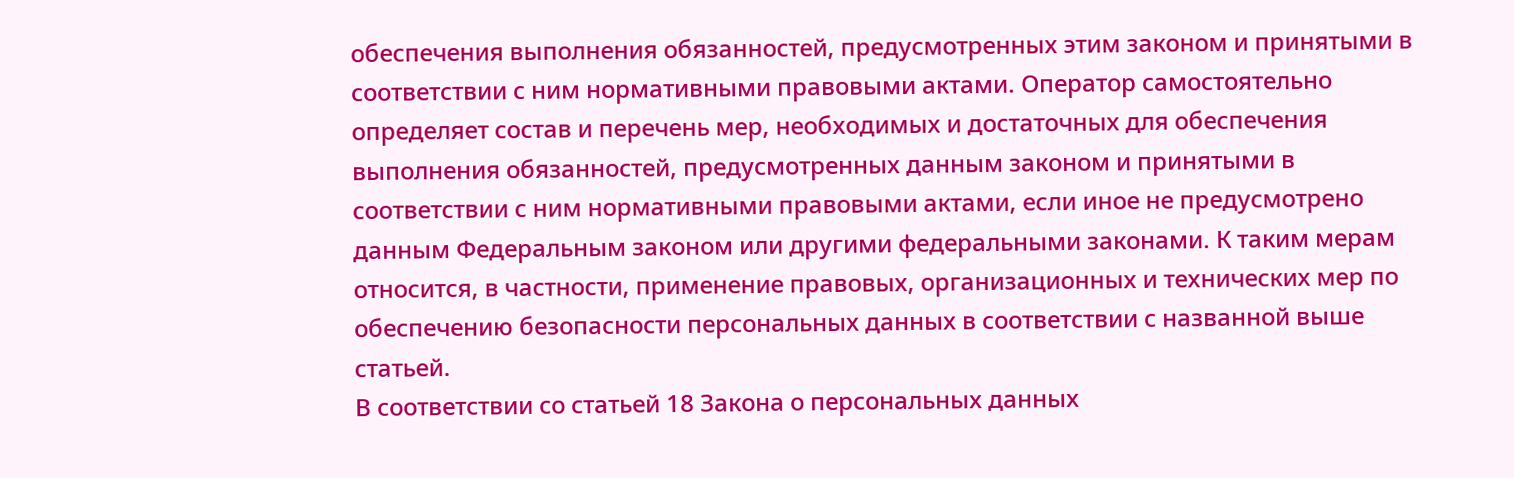обеспечения выполнения обязанностей, предусмотренных этим законом и принятыми в соответствии с ним нормативными правовыми актами. Оператор самостоятельно определяет состав и перечень мер, необходимых и достаточных для обеспечения выполнения обязанностей, предусмотренных данным законом и принятыми в соответствии с ним нормативными правовыми актами, если иное не предусмотрено данным Федеральным законом или другими федеральными законами. К таким мерам относится, в частности, применение правовых, организационных и технических мер по обеспечению безопасности персональных данных в соответствии с названной выше статьей.
В соответствии со статьей 18 Закона о персональных данных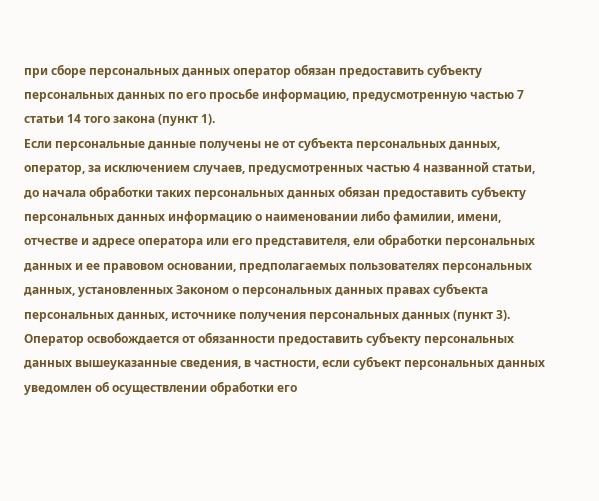при сборе персональных данных оператор обязан предоставить субъекту персональных данных по его просьбе информацию, предусмотренную частью 7 статьи 14 того закона (пункт 1).
Если персональные данные получены не от субъекта персональных данных, оператор, за исключением случаев, предусмотренных частью 4 названной статьи, до начала обработки таких персональных данных обязан предоставить субъекту персональных данных информацию о наименовании либо фамилии, имени, отчестве и адресе оператора или его представителя, ели обработки персональных данных и ее правовом основании, предполагаемых пользователях персональных данных, установленных Законом о персональных данных правах субъекта персональных данных, источнике получения персональных данных (пункт 3).
Оператор освобождается от обязанности предоставить субъекту персональных данных вышеуказанные сведения, в частности, если субъект персональных данных уведомлен об осуществлении обработки его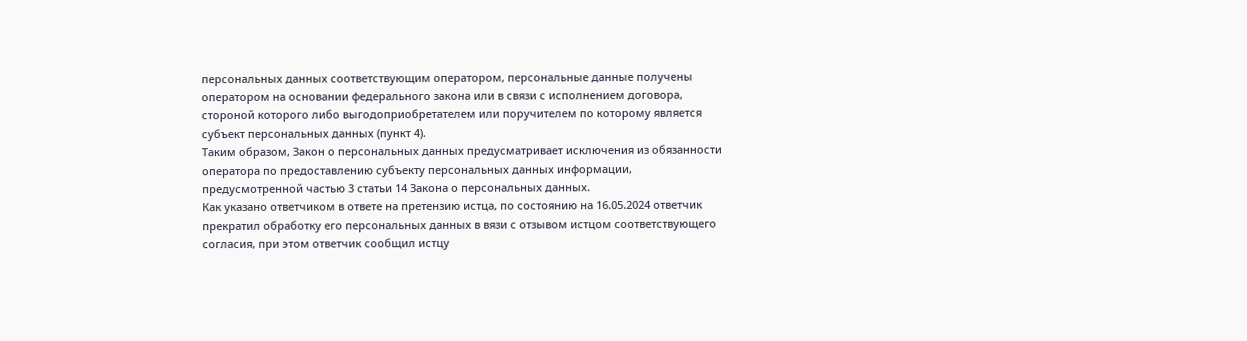персональных данных соответствующим оператором, персональные данные получены оператором на основании федерального закона или в связи с исполнением договора, стороной которого либо выгодоприобретателем или поручителем по которому является субъект персональных данных (пункт 4).
Таким образом, Закон о персональных данных предусматривает исключения из обязанности оператора по предоставлению субъекту персональных данных информации, предусмотренной частью 3 статьи 14 Закона о персональных данных.
Как указано ответчиком в ответе на претензию истца, по состоянию на 16.05.2024 ответчик прекратил обработку его персональных данных в вязи с отзывом истцом соответствующего согласия, при этом ответчик сообщил истцу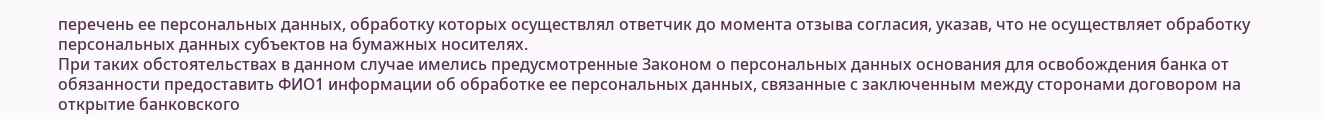перечень ее персональных данных, обработку которых осуществлял ответчик до момента отзыва согласия, указав, что не осуществляет обработку персональных данных субъектов на бумажных носителях.
При таких обстоятельствах в данном случае имелись предусмотренные Законом о персональных данных основания для освобождения банка от обязанности предоставить ФИО1 информации об обработке ее персональных данных, связанные с заключенным между сторонами договором на открытие банковского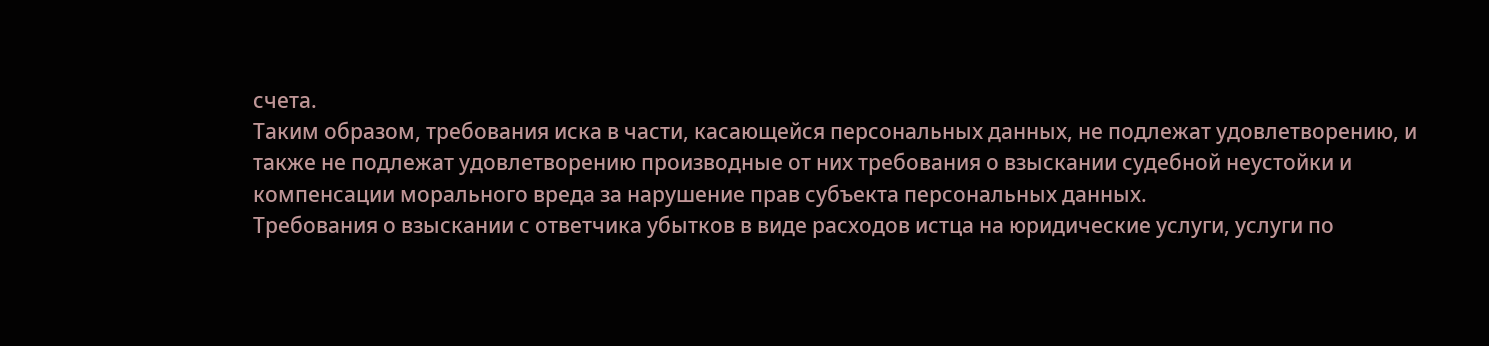счета.
Таким образом, требования иска в части, касающейся персональных данных, не подлежат удовлетворению, и также не подлежат удовлетворению производные от них требования о взыскании судебной неустойки и компенсации морального вреда за нарушение прав субъекта персональных данных.
Требования о взыскании с ответчика убытков в виде расходов истца на юридические услуги, услуги по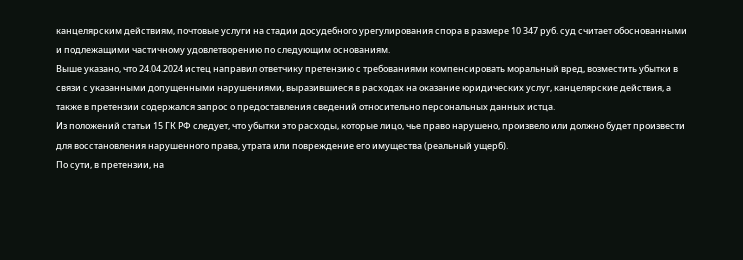канцелярским действиям, почтовые услуги на стадии досудебного урегулирования спора в размере 10 347 руб. суд считает обоснованными и подлежащими частичному удовлетворению по следующим основаниям.
Выше указано, что 24.04.2024 истец направил ответчику претензию с требованиями компенсировать моральный вред, возместить убытки в связи с указанными допущенными нарушениями, выразившиеся в расходах на оказание юридических услуг, канцелярские действия, а также в претензии содержался запрос о предоставления сведений относительно персональных данных истца.
Из положений статьи 15 ГК РФ следует, что убытки это расходы, которые лицо, чье право нарушено, произвело или должно будет произвести для восстановления нарушенного права, утрата или повреждение его имущества (реальный ущерб).
По сути, в претензии, на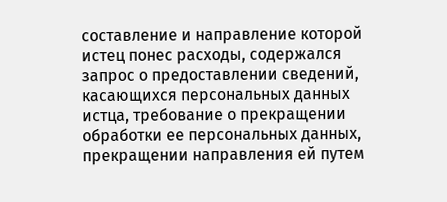составление и направление которой истец понес расходы, содержался запрос о предоставлении сведений, касающихся персональных данных истца, требование о прекращении обработки ее персональных данных, прекращении направления ей путем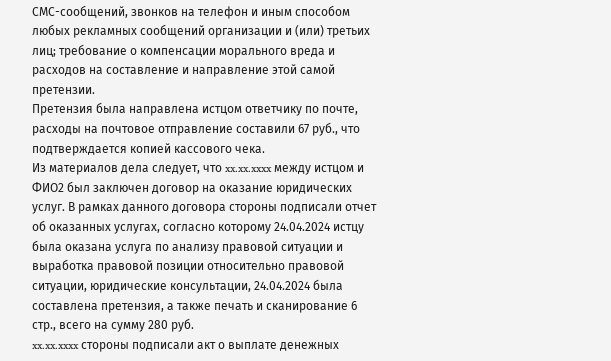СМС-сообщений, звонков на телефон и иным способом любых рекламных сообщений организации и (или) третьих лиц; требование о компенсации морального вреда и расходов на составление и направление этой самой претензии.
Претензия была направлена истцом ответчику по почте, расходы на почтовое отправление составили 67 руб., что подтверждается копией кассового чека.
Из материалов дела следует, что xx.xx.xxxx между истцом и ФИО2 был заключен договор на оказание юридических услуг. В рамках данного договора стороны подписали отчет об оказанных услугах, согласно которому 24.04.2024 истцу была оказана услуга по анализу правовой ситуации и выработка правовой позиции относительно правовой ситуации, юридические консультации, 24.04.2024 была составлена претензия, а также печать и сканирование 6 стр., всего на сумму 280 руб.
xx.xx.xxxx стороны подписали акт о выплате денежных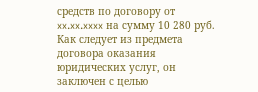средств по договору от xx.xx.xxxx на сумму 10 280 руб.
Как следует из предмета договора оказания юридических услуг, он заключен с целью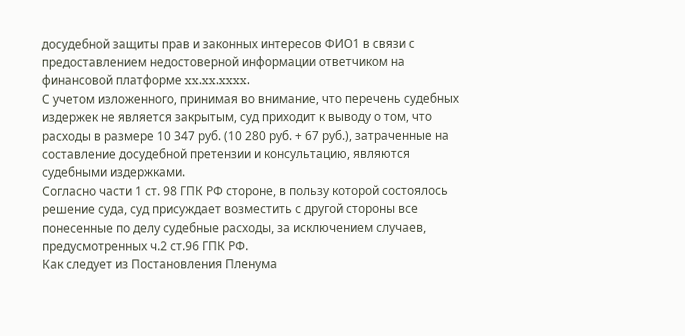досудебной защиты прав и законных интересов ФИО1 в связи с предоставлением недостоверной информации ответчиком на финансовой платформе xx.xx.xxxx.
С учетом изложенного, принимая во внимание, что перечень судебных издержек не является закрытым, суд приходит к выводу о том, что расходы в размере 10 347 руб. (10 280 руб. + 67 руб.), затраченные на составление досудебной претензии и консультацию, являются судебными издержками.
Согласно части 1 ст. 98 ГПК РФ стороне, в пользу которой состоялось решение суда, суд присуждает возместить с другой стороны все понесенные по делу судебные расходы, за исключением случаев, предусмотренных ч.2 ст.96 ГПК РФ.
Как следует из Постановления Пленума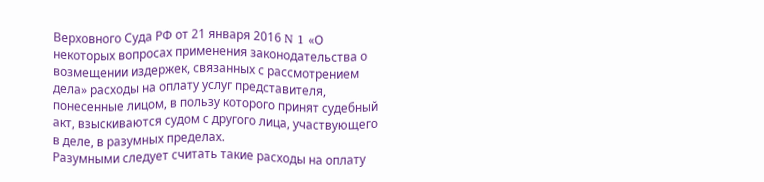Верховного Суда РФ от 21 января 2016 N 1 «О некоторых вопросах применения законодательства о возмещении издержек, связанных с рассмотрением дела» расходы на оплату услуг представителя, понесенные лицом, в пользу которого принят судебный акт, взыскиваются судом с другого лица, участвующего в деле, в разумных пределах.
Разумными следует считать такие расходы на оплату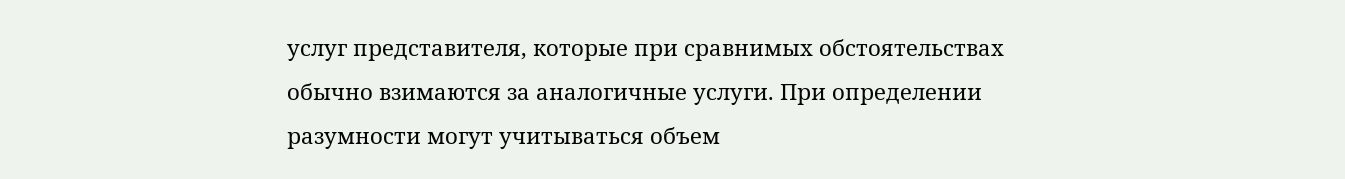услуг представителя, которые при сравнимых обстоятельствах обычно взимаются за аналогичные услуги. При определении разумности могут учитываться объем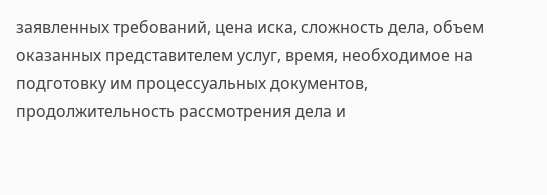заявленных требований, цена иска, сложность дела, объем оказанных представителем услуг, время, необходимое на подготовку им процессуальных документов, продолжительность рассмотрения дела и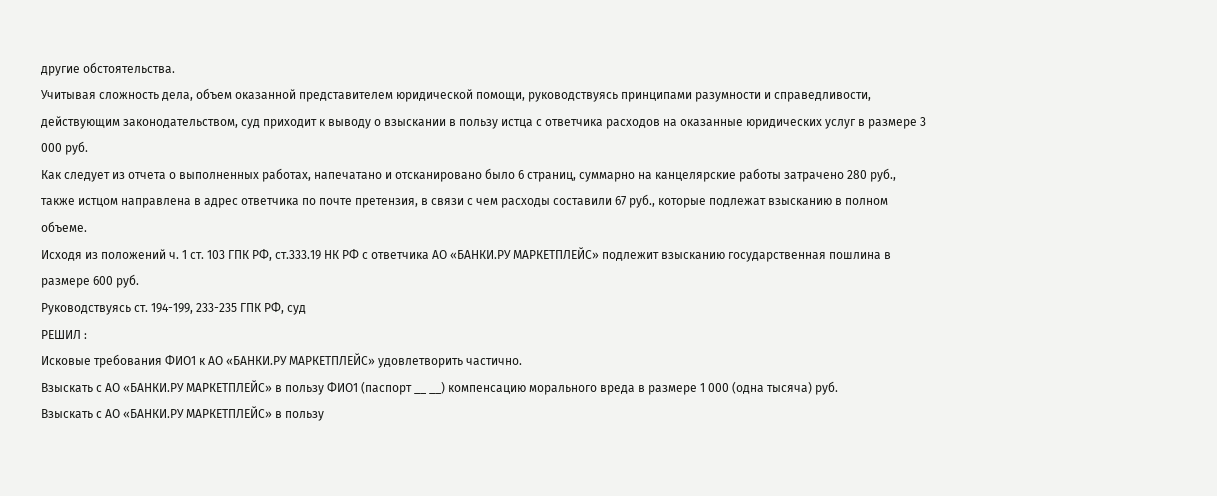другие обстоятельства.
Учитывая сложность дела, объем оказанной представителем юридической помощи, руководствуясь принципами разумности и справедливости, действующим законодательством, суд приходит к выводу о взыскании в пользу истца с ответчика расходов на оказанные юридических услуг в размере 3 000 руб.
Как следует из отчета о выполненных работах, напечатано и отсканировано было 6 страниц, суммарно на канцелярские работы затрачено 280 руб., также истцом направлена в адрес ответчика по почте претензия, в связи с чем расходы составили 67 руб., которые подлежат взысканию в полном объеме.
Исходя из положений ч. 1 ст. 103 ГПК РФ, ст.333.19 НК РФ с ответчика АО «БАНКИ.РУ МАРКЕТПЛЕЙС» подлежит взысканию государственная пошлина в размере 600 руб.
Руководствуясь ст. 194-199, 233-235 ГПК РФ, суд
РЕШИЛ :
Исковые требования ФИО1 к АО «БАНКИ.РУ МАРКЕТПЛЕЙС» удовлетворить частично.
Взыскать с АО «БАНКИ.РУ МАРКЕТПЛЕЙС» в пользу ФИО1 (паспорт __ __) компенсацию морального вреда в размере 1 000 (одна тысяча) руб.
Взыскать с АО «БАНКИ.РУ МАРКЕТПЛЕЙС» в пользу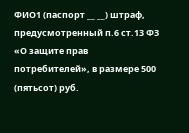ФИО1 (паспорт __ __) штраф, предусмотренный п.6 ст.13 ФЗ «О защите прав потребителей», в размере 500 (пятьсот) руб.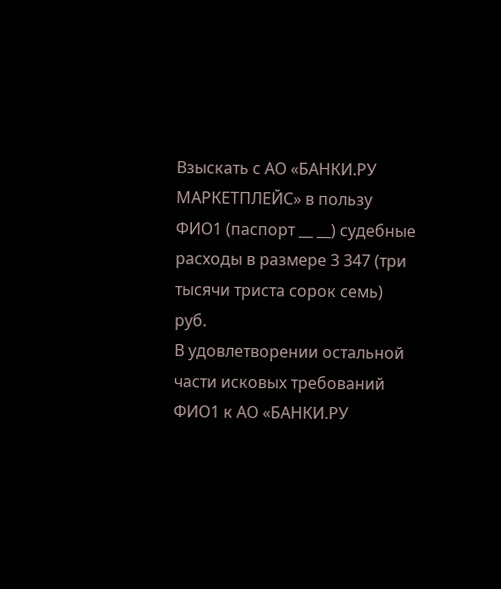Взыскать с АО «БАНКИ.РУ МАРКЕТПЛЕЙС» в пользу ФИО1 (паспорт __ __) судебные расходы в размере 3 347 (три тысячи триста сорок семь) руб.
В удовлетворении остальной части исковых требований ФИО1 к АО «БАНКИ.РУ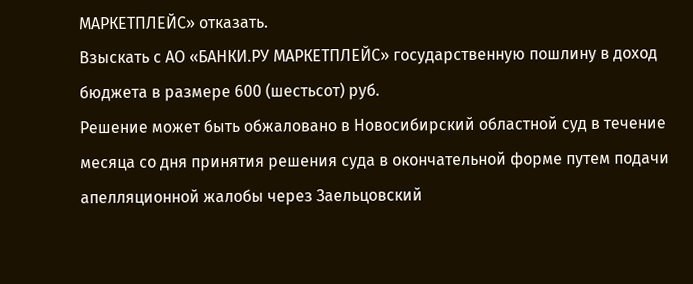МАРКЕТПЛЕЙС» отказать.
Взыскать с АО «БАНКИ.РУ МАРКЕТПЛЕЙС» государственную пошлину в доход бюджета в размере 600 (шестьсот) руб.
Решение может быть обжаловано в Новосибирский областной суд в течение месяца со дня принятия решения суда в окончательной форме путем подачи апелляционной жалобы через Заельцовский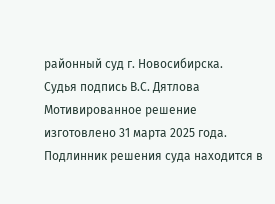районный суд г. Новосибирска.
Судья подпись В.С. Дятлова
Мотивированное решение изготовлено 31 марта 2025 года.
Подлинник решения суда находится в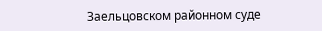Заельцовском районном суде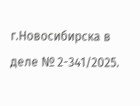г.Новосибирска в деле № 2-341/2025.